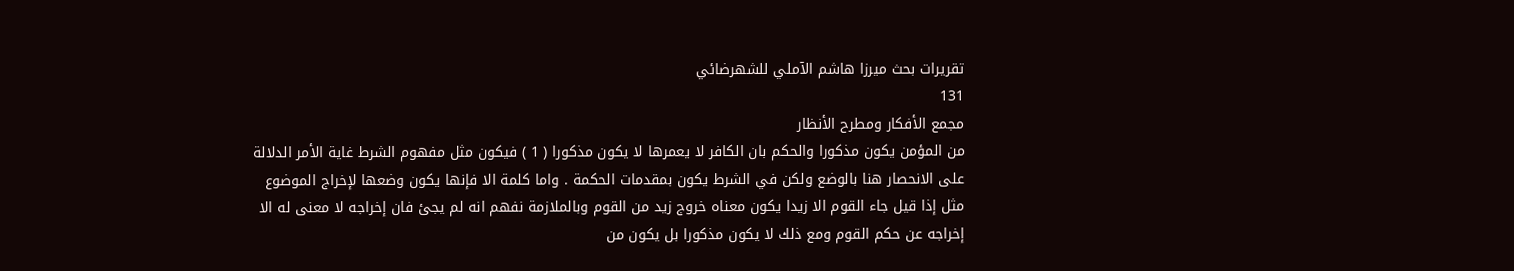تقريرات بحث ميرزا هاشم الآملي للشهرضائي
131
مجمع الأفكار ومطرح الأنظار
من المؤمن يكون مذكورا والحكم بان الكافر لا يعمرها لا يكون مذكورا ( 1 ) فيكون مثل مفهوم الشرط غاية الأمر الدلالة على الانحصار هنا بالوضع ولكن في الشرط يكون بمقدمات الحكمة . واما كلمة الا فإنها يكون وضعها لإخراج الموضوع مثل إذا قيل جاء القوم الا زيدا يكون معناه خروج زيد من القوم وبالملازمة نفهم انه لم يجئ فان إخراجه لا معنى له الا إخراجه عن حكم القوم ومع ذلك لا يكون مذكورا بل يكون من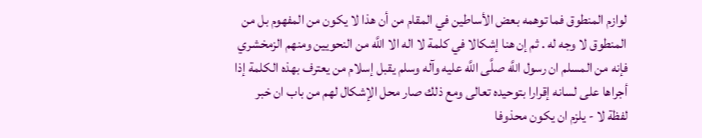لوازم المنطوق فما توهمه بعض الأساطين في المقام من أن هذا لا يكون من المفهوم بل من المنطوق لا وجه له . ثم إن هنا إشكالا في كلمة لا اله الا اللَّه من النحويين ومنهم الزمخشري فإنه من المسلم ان رسول اللَّه صلَّى اللَّه عليه وآله وسلم يقبل إسلام من يعترف بهذه الكلمة إذا أجراها على لسانه إقرارا بتوحيده تعالى ومع ذلك صار محل الإشكال لهم من باب ان خبر لفظة لا - يلزم ان يكون محذوفا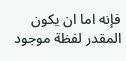فإنه اما ان يكون المقدر لفظة موجود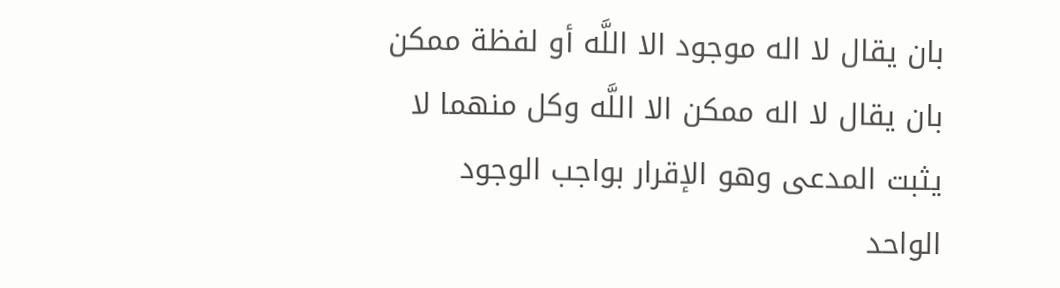بان يقال لا اله موجود الا اللَّه أو لفظة ممكن بان يقال لا اله ممكن الا اللَّه وكل منهما لا يثبت المدعى وهو الإقرار بواجب الوجود الواحد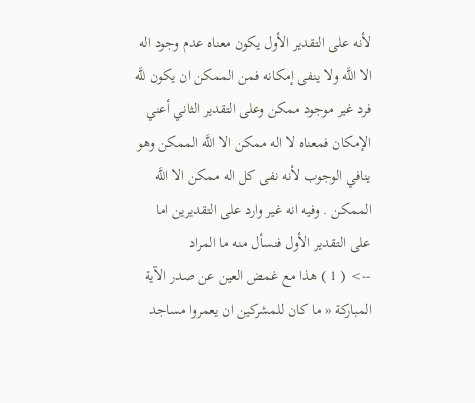لأنه على التقدير الأول يكون معناه عدم وجود اله الا اللَّه ولا ينفى إمكانه فمن الممكن ان يكون للَّه فرد غير موجود ممكن وعلى التقدير الثاني أعني الإمكان فمعناه لا اله ممكن الا اللَّه الممكن وهو ينافي الوجوب لأنه نفى كل اله ممكن الا اللَّه الممكن . وفيه انه غير وارد على التقديرين اما على التقدير الأول فنسأل منه ما المراد
--> ( 1 ) هذا مع غمض العين عن صدر الآية المباركة « ما كان للمشركين ان يعمروا مساجد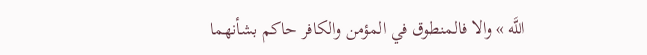اللَّه » والا فالمنطوق في المؤمن والكافر حاكم بشأنهما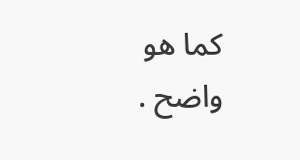كما هو واضح .